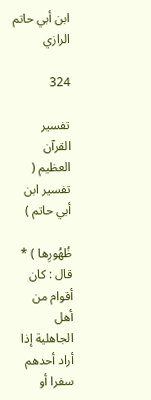ابن أبي حاتم الرازي

324

تفسير القرآن العظيم ( تفسير ابن أبي حاتم )

ظُهُورِها ) * قال : كان أقوام من أهل الجاهلية إذا أراد أحدهم سفرا أو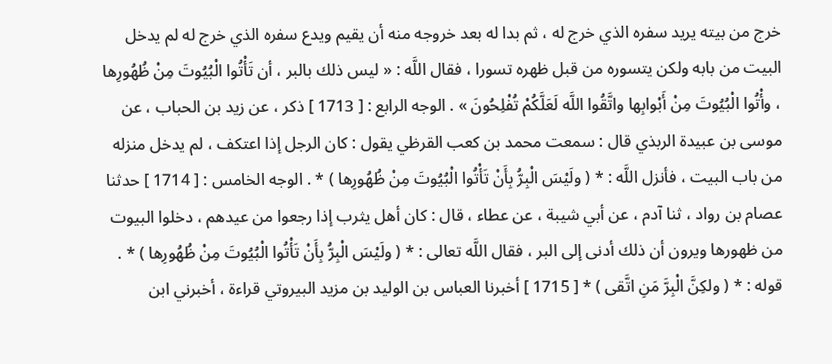خرج من بيته يريد سفره الذي خرج له ، ثم بدا له بعد خروجه منه أن يقيم ويدع سفره الذي خرج له لم يدخل البيت من بابه ولكن يتسوره من قبل ظهره تسورا ، فقال اللَّه : « ليس ذلك بالبر ، أن تَأْتُوا الْبُيُوتَ مِنْ ظُهُورِها ، وأْتُوا الْبُيُوتَ مِنْ أَبْوابِها واتَّقُوا اللَّه لَعَلَّكُمْ تُفْلِحُونَ » . الوجه الرابع : [ 1713 ] ذكر ، عن زيد بن الحباب ، عن موسى بن عبيدة الربذي قال : سمعت محمد بن كعب القرظي يقول : كان الرجل إذا اعتكف ، لم يدخل منزله من باب البيت ، فأنزل اللَّه : * ( ولَيْسَ الْبِرُّ بِأَنْ تَأْتُوا الْبُيُوتَ مِنْ ظُهُورِها ) * . الوجه الخامس : [ 1714 ] حدثنا عصام بن رواد ، ثنا آدم ، عن أبي شيبة ، عن عطاء ، قال : كان أهل يثرب إذا رجعوا من عيدهم ، دخلوا البيوت من ظهورها ويرون أن ذلك أدنى إلى البر ، فقال اللَّه تعالى : * ( ولَيْسَ الْبِرُّ بِأَنْ تَأْتُوا الْبُيُوتَ مِنْ ظُهُورِها ) * . قوله : * ( ولكِنَّ الْبِرَّ مَنِ اتَّقى ) * [ 1715 ] أخبرنا العباس بن الوليد بن مزيد البيروتي قراءة ، أخبرني ابن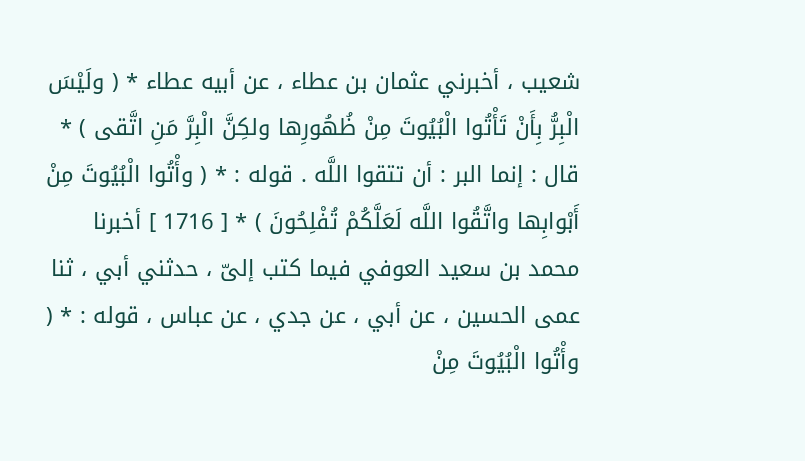شعيب ، أخبرني عثمان بن عطاء ، عن أبيه عطاء * ( ولَيْسَ الْبِرُّ بِأَنْ تَأْتُوا الْبُيُوتَ مِنْ ظُهُورِها ولكِنَّ الْبِرَّ مَنِ اتَّقى ) * قال : إنما البر : أن تتقوا اللَّه . قوله : * ( وأْتُوا الْبُيُوتَ مِنْ أَبْوابِها واتَّقُوا اللَّه لَعَلَّكُمْ تُفْلِحُونَ ) * [ 1716 ] أخبرنا محمد بن سعيد العوفي فيما كتب إلىّ ، حدثني أبي ، ثنا عمى الحسين ، عن أبي ، عن جدي ، عن عباس ، قوله : * ( وأْتُوا الْبُيُوتَ مِنْ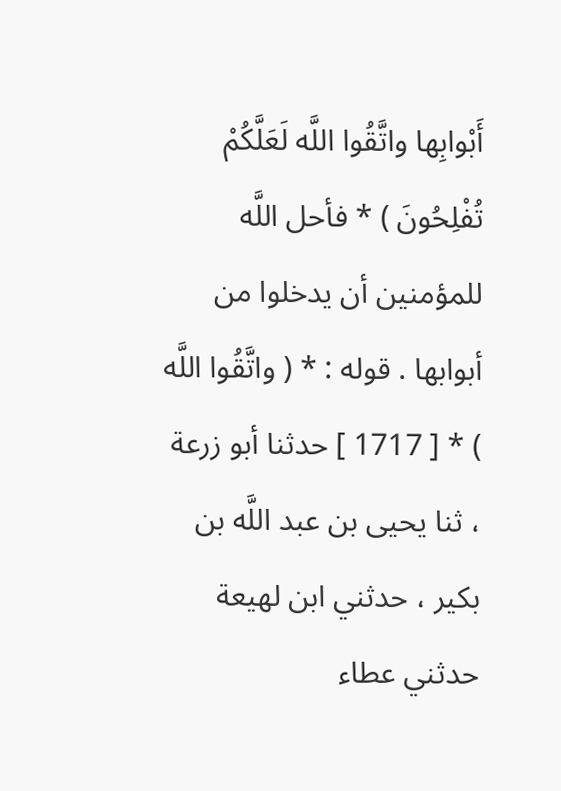أَبْوابِها واتَّقُوا اللَّه لَعَلَّكُمْ تُفْلِحُونَ ) * فأحل اللَّه للمؤمنين أن يدخلوا من أبوابها . قوله : * ( واتَّقُوا اللَّه ) * [ 1717 ] حدثنا أبو زرعة ، ثنا يحيى بن عبد اللَّه بن بكير ، حدثني ابن لهيعة حدثني عطاء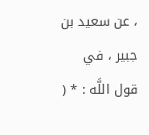، عن سعيد بن جبير ، في قول اللَّه : * (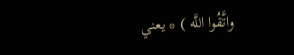واتَّقُوا اللَّه ) * يعني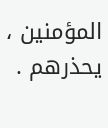المؤمنين ، يحذرهم .